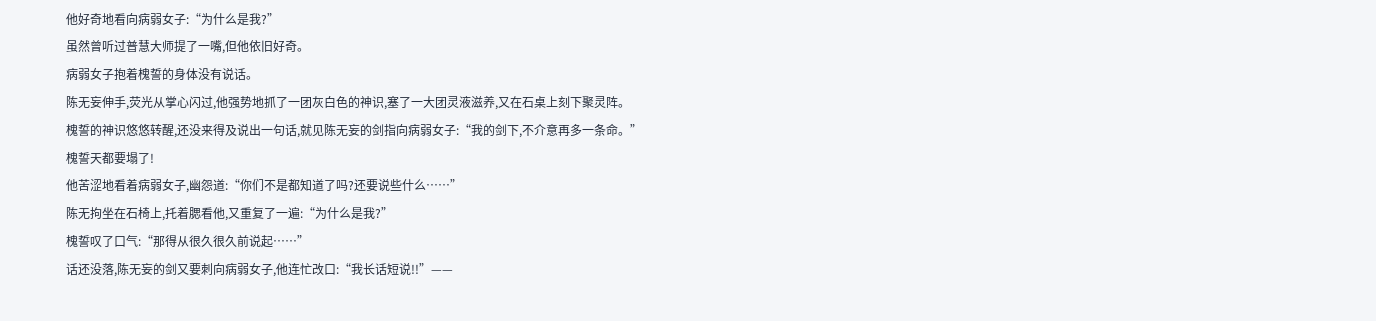他好奇地看向病弱女子:“为什么是我?”
虽然曾听过普慧大师提了一嘴,但他依旧好奇。
病弱女子抱着槐誓的身体没有说话。
陈无妄伸手,荧光从掌心闪过,他强势地抓了一团灰白色的神识,塞了一大团灵液滋养,又在石桌上刻下聚灵阵。
槐誓的神识悠悠转醒,还没来得及说出一句话,就见陈无妄的剑指向病弱女子:“我的剑下,不介意再多一条命。”
槐誓天都要塌了!
他苦涩地看着病弱女子,幽怨道:“你们不是都知道了吗?还要说些什么……”
陈无拘坐在石椅上,托着腮看他,又重复了一遍:“为什么是我?”
槐誓叹了口气:“那得从很久很久前说起……”
话还没落,陈无妄的剑又要刺向病弱女子,他连忙改口:“我长话短说!!”——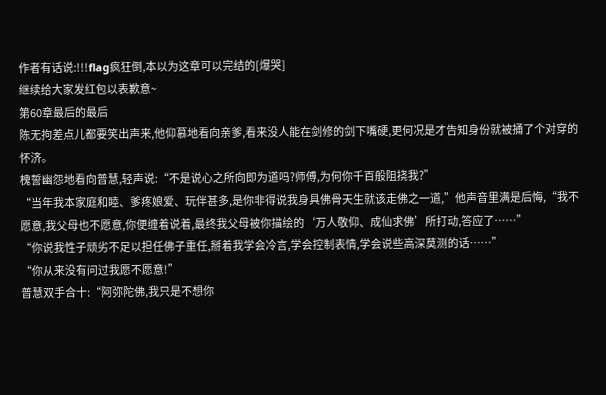作者有话说:!!!flag疯狂倒,本以为这章可以完结的[爆哭]
继续给大家发红包以表歉意~
第60章最后的最后
陈无拘差点儿都要笑出声来,他仰慕地看向亲爹,看来没人能在剑修的剑下嘴硬,更何况是才告知身份就被捅了个对穿的怀济。
槐誓幽怨地看向普慧,轻声说:“不是说心之所向即为道吗?师傅,为何你千百般阻挠我?”
“当年我本家庭和睦、爹疼娘爱、玩伴甚多,是你非得说我身具佛骨天生就该走佛之一道,”他声音里满是后悔,“我不愿意,我父母也不愿意,你便缠着说着,最终我父母被你描绘的‘万人敬仰、成仙求佛’所打动,答应了……”
“你说我性子顽劣不足以担任佛子重任,掰着我学会冷言,学会控制表情,学会说些高深莫测的话……”
“你从来没有问过我愿不愿意!”
普慧双手合十:“阿弥陀佛,我只是不想你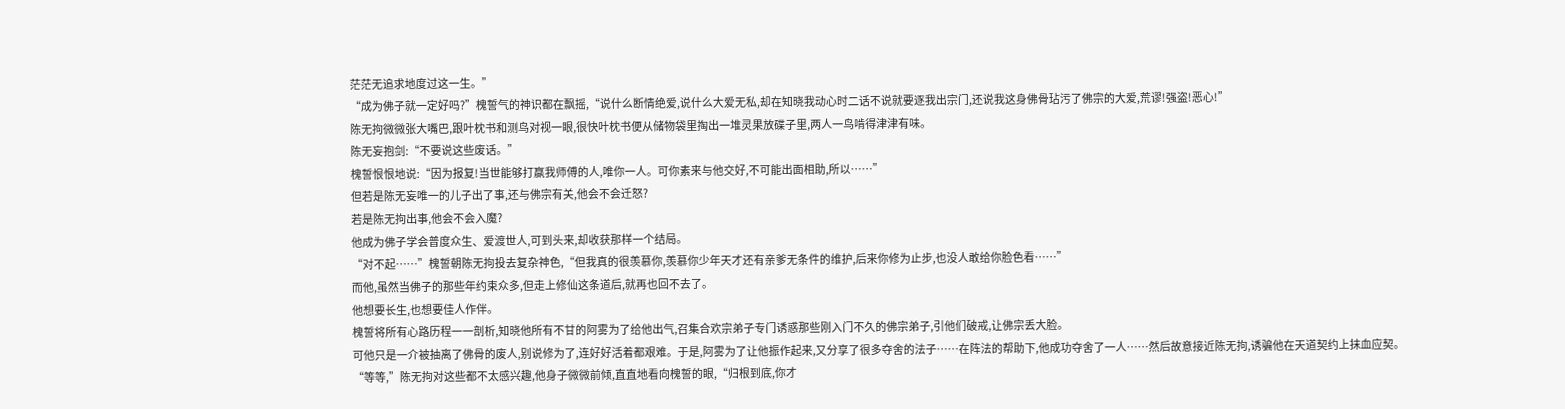茫茫无追求地度过这一生。”
“成为佛子就一定好吗?”槐誓气的神识都在飘摇,“说什么断情绝爱,说什么大爱无私,却在知晓我动心时二话不说就要逐我出宗门,还说我这身佛骨玷污了佛宗的大爱,荒谬!强盗!恶心!”
陈无拘微微张大嘴巴,跟叶枕书和测鸟对视一眼,很快叶枕书便从储物袋里掏出一堆灵果放碟子里,两人一鸟啃得津津有味。
陈无妄抱剑:“不要说这些废话。”
槐誓恨恨地说:“因为报复!当世能够打赢我师傅的人,唯你一人。可你素来与他交好,不可能出面相助,所以……”
但若是陈无妄唯一的儿子出了事,还与佛宗有关,他会不会迁怒?
若是陈无拘出事,他会不会入魔?
他成为佛子学会普度众生、爱渡世人,可到头来,却收获那样一个结局。
“对不起……”槐誓朝陈无拘投去复杂神色,“但我真的很羡慕你,羡慕你少年天才还有亲爹无条件的维护,后来你修为止步,也没人敢给你脸色看……”
而他,虽然当佛子的那些年约束众多,但走上修仙这条道后,就再也回不去了。
他想要长生,也想要佳人作伴。
槐誓将所有心路历程一一剖析,知晓他所有不甘的阿雾为了给他出气,召集合欢宗弟子专门诱惑那些刚入门不久的佛宗弟子,引他们破戒,让佛宗丢大脸。
可他只是一介被抽离了佛骨的废人,别说修为了,连好好活着都艰难。于是,阿雾为了让他振作起来,又分享了很多夺舍的法子……在阵法的帮助下,他成功夺舍了一人……然后故意接近陈无拘,诱骗他在天道契约上抹血应契。
“等等,”陈无拘对这些都不太感兴趣,他身子微微前倾,直直地看向槐誓的眼,“归根到底,你才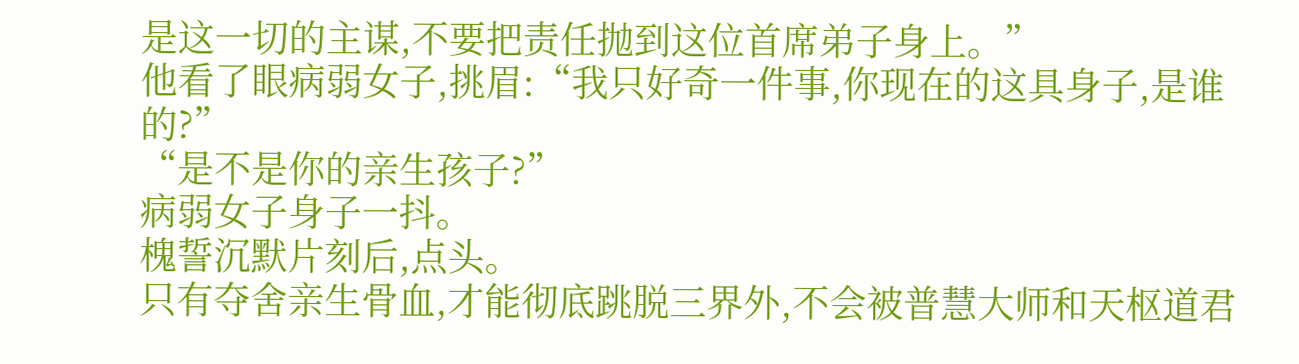是这一切的主谋,不要把责任抛到这位首席弟子身上。”
他看了眼病弱女子,挑眉:“我只好奇一件事,你现在的这具身子,是谁的?”
“是不是你的亲生孩子?”
病弱女子身子一抖。
槐誓沉默片刻后,点头。
只有夺舍亲生骨血,才能彻底跳脱三界外,不会被普慧大师和天枢道君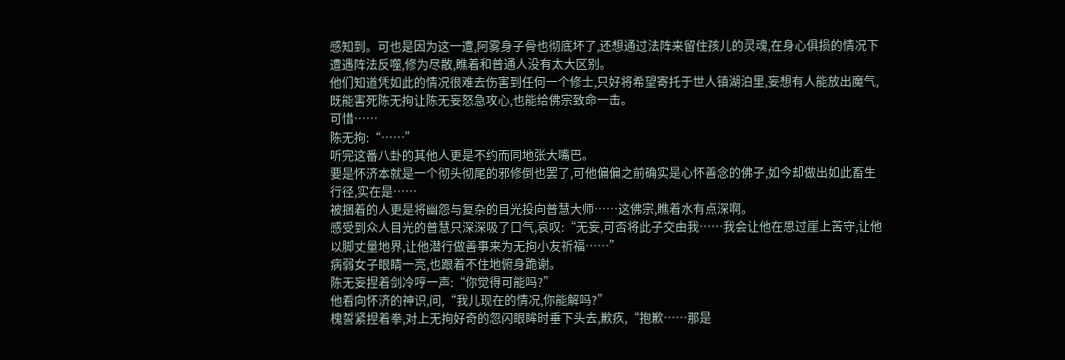感知到。可也是因为这一遭,阿雾身子骨也彻底坏了,还想通过法阵来留住孩儿的灵魂,在身心俱损的情况下遭遇阵法反噬,修为尽散,瞧着和普通人没有太大区别。
他们知道凭如此的情况很难去伤害到任何一个修士,只好将希望寄托于世人镇湖泊里,妄想有人能放出魔气,既能害死陈无拘让陈无妄怒急攻心,也能给佛宗致命一击。
可惜……
陈无拘:“……”
听完这番八卦的其他人更是不约而同地张大嘴巴。
要是怀济本就是一个彻头彻尾的邪修倒也罢了,可他偏偏之前确实是心怀善念的佛子,如今却做出如此畜生行径,实在是……
被捆着的人更是将幽怨与复杂的目光投向普慧大师……这佛宗,瞧着水有点深啊。
感受到众人目光的普慧只深深吸了口气,哀叹:“无妄,可否将此子交由我……我会让他在思过崖上苦守,让他以脚丈量地界,让他潜行做善事来为无拘小友祈福……”
病弱女子眼睛一亮,也跟着不住地俯身跪谢。
陈无妄捏着剑冷哼一声:“你觉得可能吗?”
他看向怀济的神识,问,“我儿现在的情况,你能解吗?”
槐誓紧捏着拳,对上无拘好奇的忽闪眼眸时垂下头去,歉疚,“抱歉……那是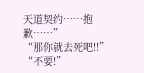天道契约……抱歉……”
“那你就去死吧!!”
“不要!”